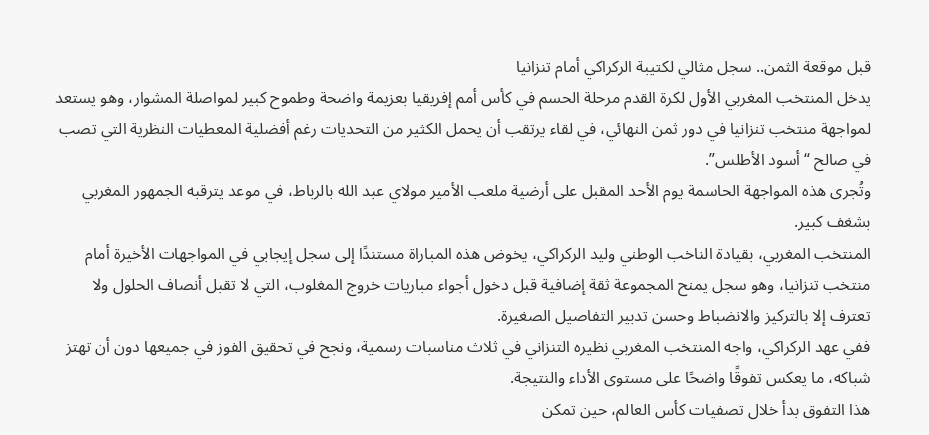قبل موقعة الثمن.. سجل مثالي لكتيبة الركراكي أمام تنزانيا
يدخل المنتخب المغربي الأول لكرة القدم مرحلة الحسم في كأس أمم إفريقيا بعزيمة واضحة وطموح كبير لمواصلة المشوار، وهو يستعد لمواجهة منتخب تنزانيا في دور ثمن النهائي، في لقاء يرتقب أن يحمل الكثير من التحديات رغم أفضلية المعطيات النظرية التي تصب في صالح “أسود الأطلس”.
وتُجرى هذه المواجهة الحاسمة يوم الأحد المقبل على أرضية ملعب الأمير مولاي عبد الله بالرباط، في موعد يترقبه الجمهور المغربي بشغف كبير.
المنتخب المغربي، بقيادة الناخب الوطني وليد الركراكي، يخوض هذه المباراة مستندًا إلى سجل إيجابي في المواجهات الأخيرة أمام منتخب تنزانيا، وهو سجل يمنح المجموعة ثقة إضافية قبل دخول أجواء مباريات خروج المغلوب، التي لا تقبل أنصاف الحلول ولا تعترف إلا بالتركيز والانضباط وحسن تدبير التفاصيل الصغيرة.
ففي عهد الركراكي، واجه المنتخب المغربي نظيره التنزاني في ثلاث مناسبات رسمية، ونجح في تحقيق الفوز في جميعها دون أن تهتز شباكه، ما يعكس تفوقًا واضحًا على مستوى الأداء والنتيجة.
هذا التفوق بدأ خلال تصفيات كأس العالم، حين تمكن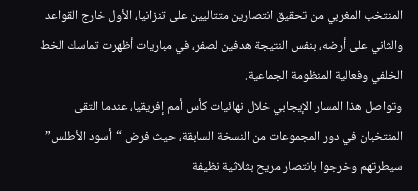المنتخب المغربي من تحقيق انتصارين متتاليين على تنزانيا، الأول خارج القواعد والثاني على أرضه، بنفس النتيجة هدفين لصفر، في مباريات أظهرت تماسك الخط الخلفي وفعالية المنظومة الجماعية.
وتواصل هذا المسار الإيجابي خلال نهائيات كأس أمم إفريقيا، عندما التقى المنتخبان في دور المجموعات من النسخة السابقة، حيث فرض “أسود الأطلس” سيطرتهم وخرجوا بانتصار مريح بثلاثية نظيفة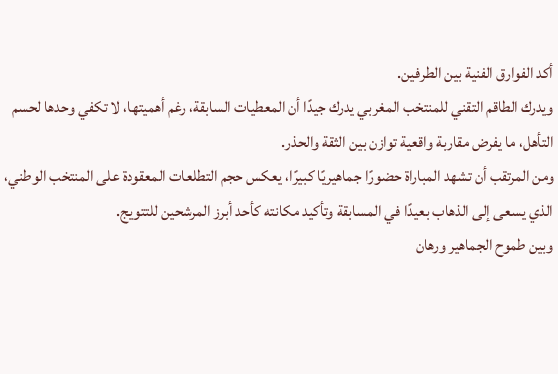أكد الفوارق الفنية بين الطرفين.
ويدرك الطاقم التقني للمنتخب المغربي يدرك جيدًا أن المعطيات السابقة، رغم أهميتها، لا تكفي وحدها لحسم التأهل، ما يفرض مقاربة واقعية توازن بين الثقة والحذر.
ومن المرتقب أن تشهد المباراة حضورًا جماهيريًا كبيرًا، يعكس حجم التطلعات المعقودة على المنتخب الوطني، الذي يسعى إلى الذهاب بعيدًا في المسابقة وتأكيد مكانته كأحد أبرز المرشحين للتتويج.
وبين طموح الجماهير ورهان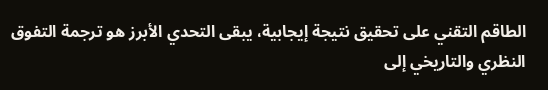الطاقم التقني على تحقيق نتيجة إيجابية، يبقى التحدي الأبرز هو ترجمة التفوق النظري والتاريخي إلى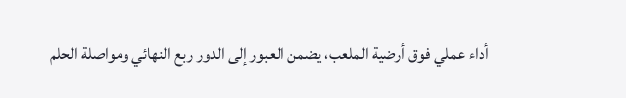أداء عملي فوق أرضية الملعب، يضمن العبور إلى الدور ربع النهائي ومواصلة الحلم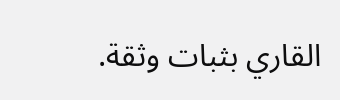القاري بثبات وثقة.